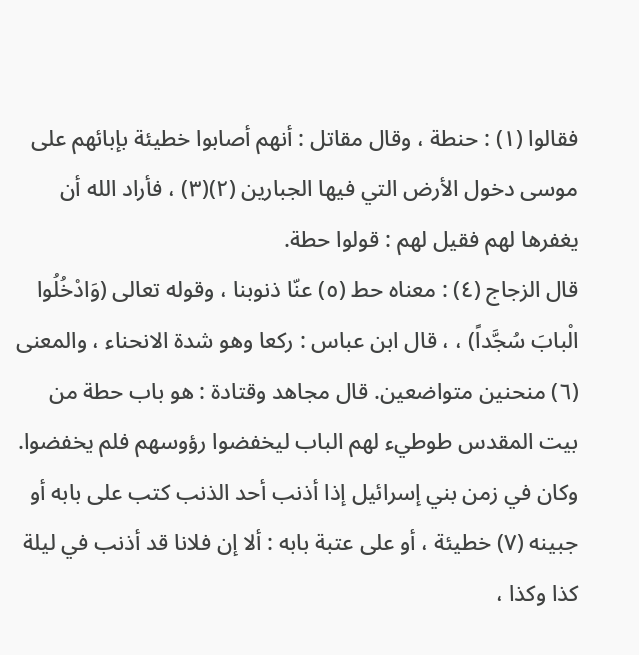فقالوا (١) : حنطة ، وقال مقاتل : أنهم أصابوا خطيئة بإبائهم على موسى دخول الأرض التي فيها الجبارين (٢)(٣) ، فأراد الله أن يغفرها لهم فقيل لهم : قولوا حطة.
قال الزجاج (٤) : معناه حط (٥) عنّا ذنوبنا ، وقوله تعالى (وَادْخُلُوا الْبابَ سُجَّداً) ، ، قال ابن عباس : ركعا وهو شدة الانحناء ، والمعنى (٦) منحنين متواضعين. قال مجاهد وقتادة : هو باب حطة من بيت المقدس طوطيء لهم الباب ليخفضوا رؤوسهم فلم يخفضوا.
وكان في زمن بني إسرائيل إذا أذنب أحد الذنب كتب على بابه أو جبينه (٧) خطيئة ، أو على عتبة بابه : ألا إن فلانا قد أذنب في ليلة كذا وكذا ،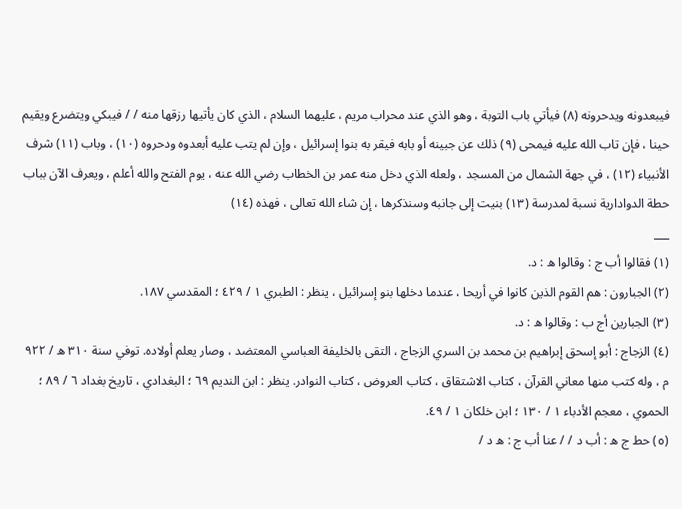فيبعدونه ويدحرونه (٨) فيأتي باب التوبة ، وهو الذي عند محراب مريم ، عليهما السلام ، الذي كان يأتيها رزقها منه / / فيبكي ويتضرع ويقيم حينا ، فإن تاب الله عليه فيمحى (٩) ذلك عن جبينه أو بابه فيقر به بنوا إسرائيل ، وإن لم يتب عليه أبعدوه ودحروه (١٠) ، وباب (١١) شرف الأنبياء (١٢) ، في جهة الشمال من المسجد ، ولعله الذي دخل منه عمر بن الخطاب رضي الله عنه ، يوم الفتح والله أعلم ، ويعرف الآن بباب حطة الدوادارية نسبة لمدرسة (١٣) بنيت إلى جانبه وسنذكرها ، إن شاء الله تعالى ، فهذه (١٤)
___
(١) فقالوا أب ج : وقالوا ه : د.
(٢) الجبارون : هم القوم الذين كانوا في أريحا ، عندما دخلها بنو إسرائيل ، ينظر : الطبري ١ / ٤٢٩ ؛ المقدسي ١٨٧.
(٣) الجبارين أج ب : وقالوا ه : د.
(٤) الزجاج : أبو إسحق إبراهيم بن محمد بن السري الزجاج ، التقى بالخليفة العباسي المعتضد ، وصار يعلم أولاده. توفي سنة ٣١٠ ه / ٩٢٢ م ، وله كتب منها معاني القرآن ، كتاب الاشتقاق ، كتاب العروض ، كتاب النوادر. ينظر : ابن النديم ٦٩ ؛ البغدادي ، تاريخ بغداد ٦ / ٨٩ ؛ الحموي ، معجم الأدباء ١ / ١٣٠ ؛ ابن خلكان ١ / ٤٩.
(٥) حط ج ه : أب د / / عنا أب ج : ه د /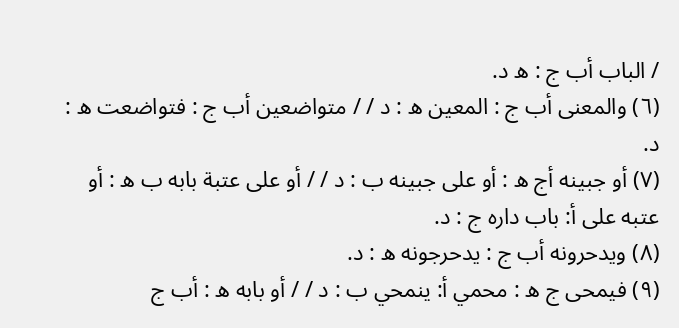/ الباب أب ج : ه د.
(٦) والمعنى أب ج : المعين ه : د / / متواضعين أب ج : فتواضعت ه : د.
(٧) أو جبينه أج ه : أو على جبينه ب : د / / أو على عتبة بابه ب ه : أو عتبه على أ: باب داره ج : د.
(٨) ويدحرونه أب ج : يدحرجونه ه : د.
(٩) فيمحى ج ه : محمي أ: ينمحي ب : د / / أو بابه ه : أب ج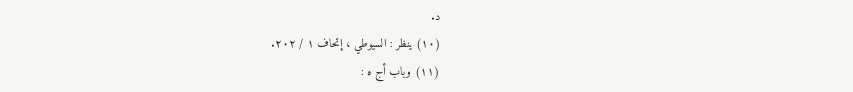د.
(١٠) ينظر : السيوطي ، إتحاف ١ / ٢٠٢.
(١١) وباب أج ه :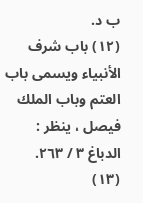ب د.
(١٢) باب شرف الأنبياء ويسمى باب العتم وباب الملك فيصل ، ينظر : الدباغ ٣ / ٢٦٣.
(١٣)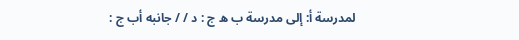لمدرسة أ: إلى مدرسة ب ه ج : د / / جانبه أب ج :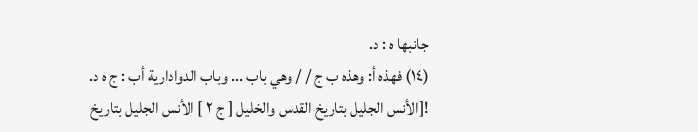جانبها ه : د.
(١٤) فهذه أ: وهذه ب ج / / وهي باب ... وباب الدوادارية أب : ج ه د.
![الأنس الجليل بتاريخ القدس والخليل [ ج ٢ ] الأنس الجليل بتاريخ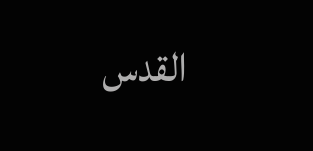القدس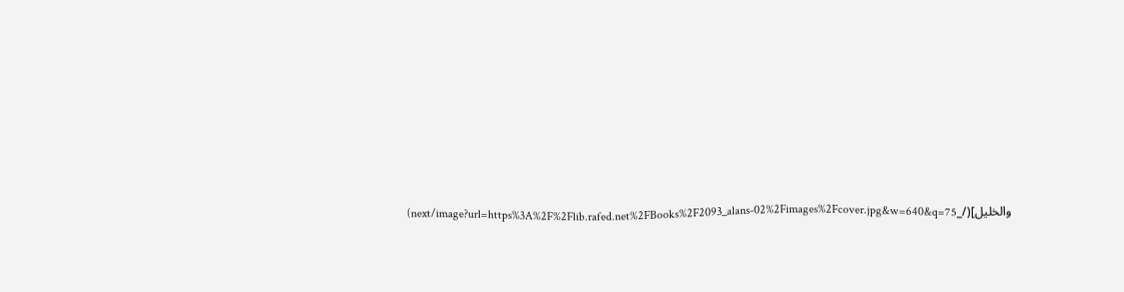والخليل](/_next/image?url=https%3A%2F%2Flib.rafed.net%2FBooks%2F2093_alans-02%2Fimages%2Fcover.jpg&w=640&q=75)